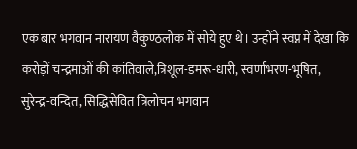एक बार भगवान नारायण वैकुण्ठलोक में सोये हुए थे। उन्होंने स्वप्न में देखा कि करोड़ों चन्द्रमाओं की कांतिवाले,त्रिशूल-डमरू-धारी, स्वर्णाभरण-भूषित, सुरेन्द्र-वन्दित, सिद्धिसेवित त्रिलोचन भगवान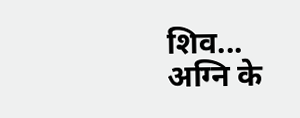शिव...
अग्नि के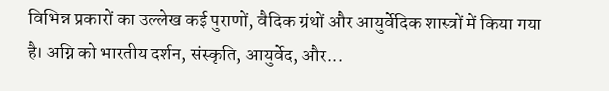विभिन्न प्रकारों का उल्लेख कई पुराणों, वैदिक ग्रंथों और आयुर्वेदिक शास्त्रों में किया गया है। अग्नि को भारतीय दर्शन, संस्कृति, आयुर्वेद, और...